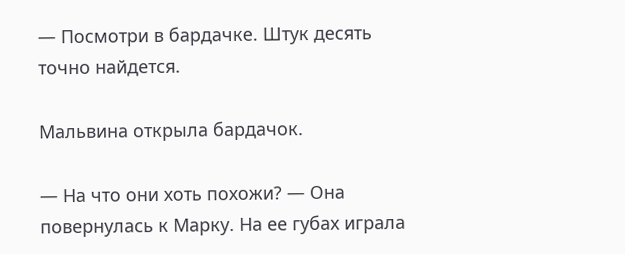— Посмотри в бардачке. Штук десять точно найдется.

Мальвина открыла бардачок.

— На что они хоть похожи? — Она повернулась к Марку. На ее губах играла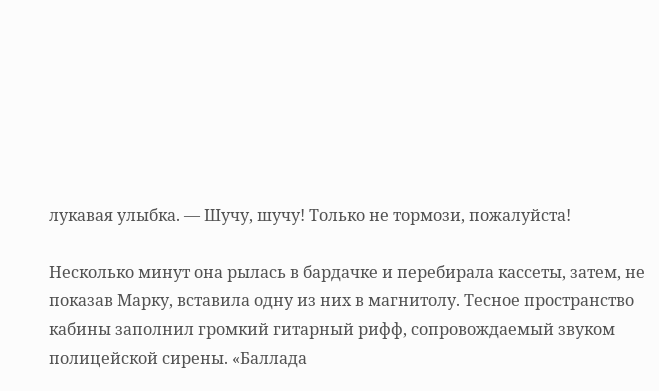лукавая улыбка. — Шучу, шучу! Только не тормози, пожалуйста!

Несколько минут она рылась в бардачке и перебирала кассеты, затем, не показав Марку, вставила одну из них в магнитолу. Тесное пространство кабины заполнил громкий гитарный рифф, сопровождаемый звуком полицейской сирены. «Баллада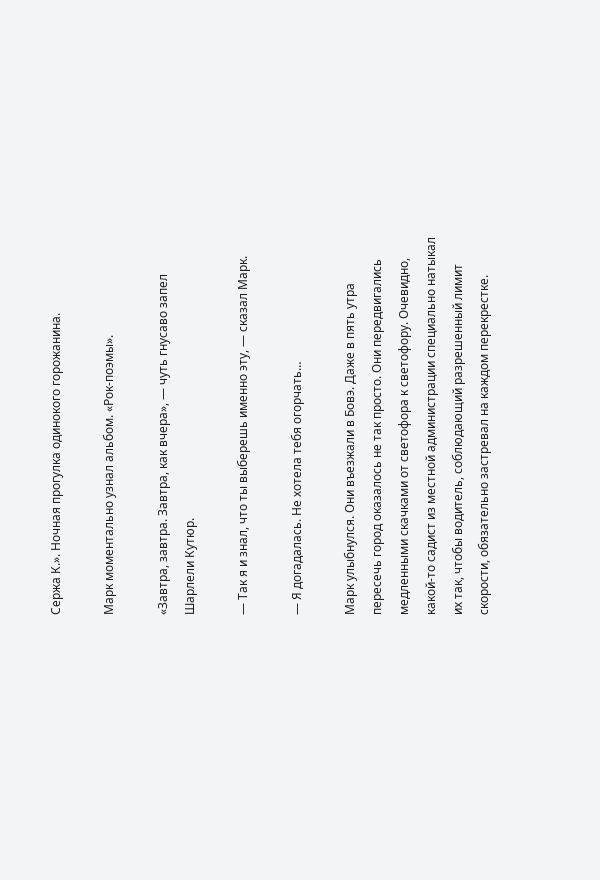Сержа К.». Ночная прогулка одинокого горожанина.

Марк моментально узнал альбом. «Рок-поэмы».

«Завтра, завтра. Завтра, как вчера», — чуть гнусаво запел Шарлели Кутюр.

— Так я и знал, что ты выберешь именно эту, — сказал Марк.

— Я догадалась. Не хотела тебя огорчать…

Марк улыбнулся. Они въезжали в Бовэ. Даже в пять утра пересечь город оказалось не так просто. Они передвигались медленными скачками от светофора к светофору. Очевидно, какой-то садист из местной администрации специально натыкал их так, чтобы водитель, соблюдающий разрешенный лимит скорости, обязательно застревал на каждом перекрестке.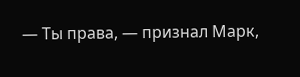— Ты права, — признал Марк,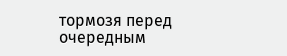тормозя перед очередным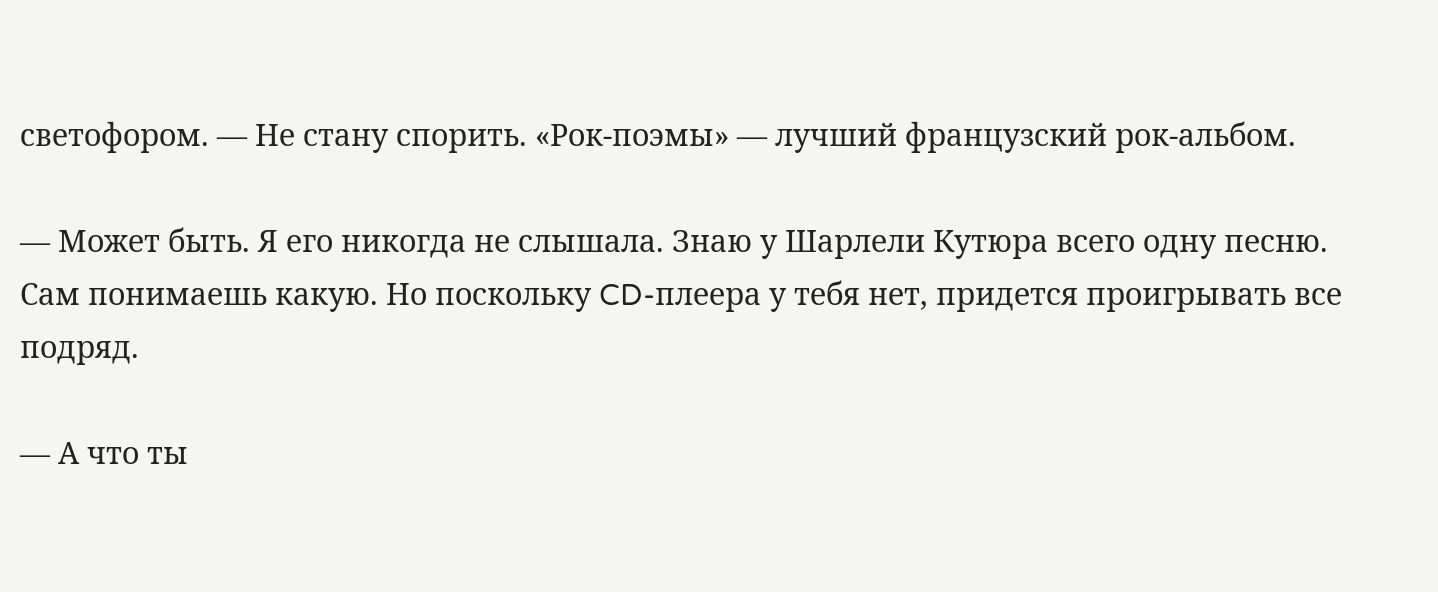светофором. — Не стану спорить. «Рок-поэмы» — лучший французский рок-альбом.

— Может быть. Я его никогда не слышала. Знаю у Шарлели Кутюра всего одну песню. Сам понимаешь какую. Но поскольку CD-плеера у тебя нет, придется проигрывать все подряд.

— А что ты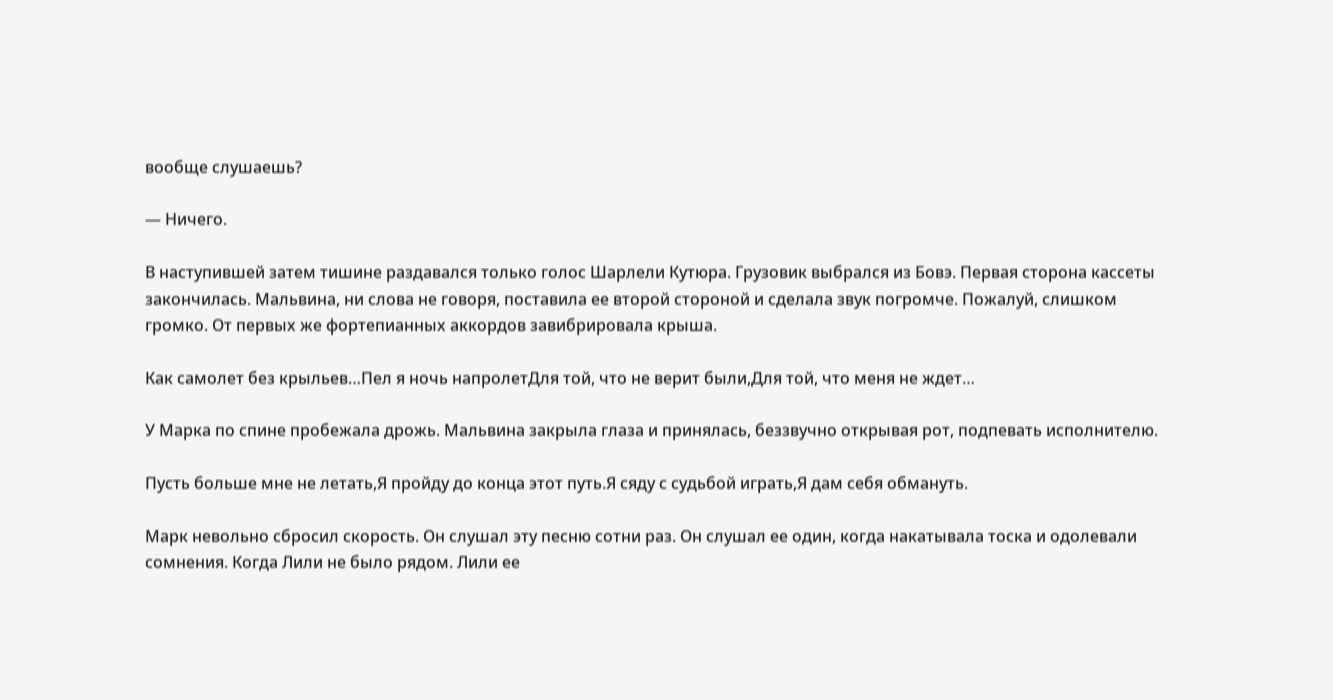вообще слушаешь?

— Ничего.

В наступившей затем тишине раздавался только голос Шарлели Кутюра. Грузовик выбрался из Бовэ. Первая сторона кассеты закончилась. Мальвина, ни слова не говоря, поставила ее второй стороной и сделала звук погромче. Пожалуй, слишком громко. От первых же фортепианных аккордов завибрировала крыша.

Как самолет без крыльев…Пел я ночь напролетДля той, что не верит были,Для той, что меня не ждет…

У Марка по спине пробежала дрожь. Мальвина закрыла глаза и принялась, беззвучно открывая рот, подпевать исполнителю.

Пусть больше мне не летать,Я пройду до конца этот путь.Я сяду с судьбой играть,Я дам себя обмануть.

Марк невольно сбросил скорость. Он слушал эту песню сотни раз. Он слушал ее один, когда накатывала тоска и одолевали сомнения. Когда Лили не было рядом. Лили ее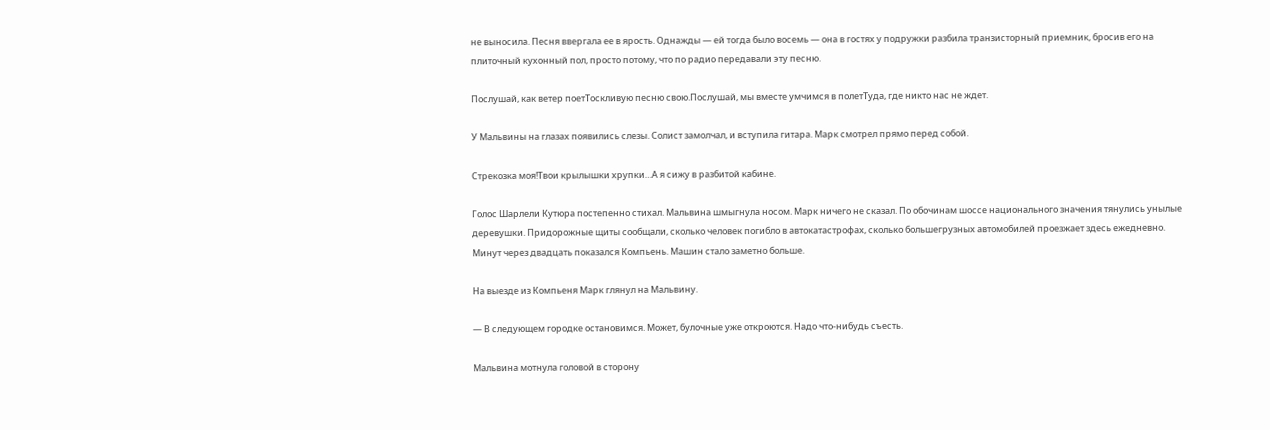не выносила. Песня ввергала ее в ярость. Однажды — ей тогда было восемь — она в гостях у подружки разбила транзисторный приемник, бросив его на плиточный кухонный пол, просто потому, что по радио передавали эту песню.

Послушай, как ветер поетТоскливую песню свою.Послушай, мы вместе умчимся в полетТуда, где никто нас не ждет.

У Мальвины на глазах появились слезы. Солист замолчал, и вступила гитара. Марк смотрел прямо перед собой.

Стрекозка моя!Твои крылышки хрупки…А я сижу в разбитой кабине.

Голос Шарлели Кутюра постепенно стихал. Мальвина шмыгнула носом. Марк ничего не сказал. По обочинам шоссе национального значения тянулись унылые деревушки. Придорожные щиты сообщали, сколько человек погибло в автокатастрофах, сколько большегрузных автомобилей проезжает здесь ежедневно. Минут через двадцать показался Компьень. Машин стало заметно больше.

На выезде из Компьеня Марк глянул на Мальвину.

— В следующем городке остановимся. Может, булочные уже откроются. Надо что-нибудь съесть.

Мальвина мотнула головой в сторону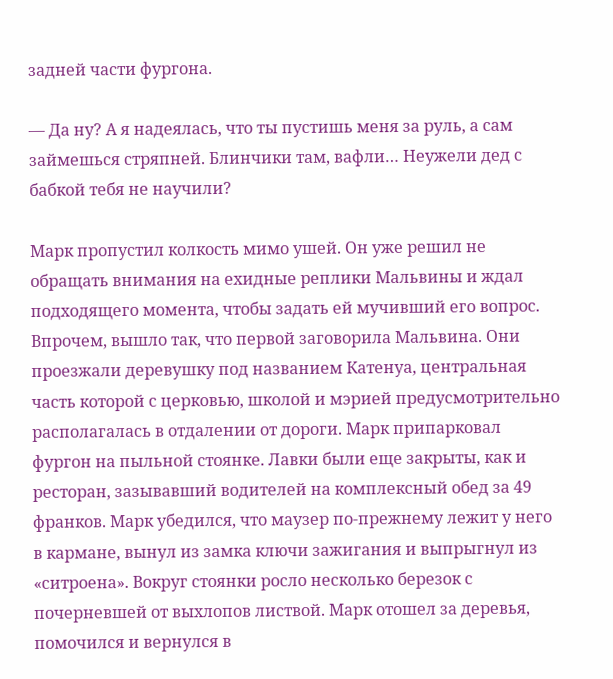задней части фургона.

— Да ну? А я надеялась, что ты пустишь меня за руль, а сам займешься стряпней. Блинчики там, вафли… Неужели дед с бабкой тебя не научили?

Марк пропустил колкость мимо ушей. Он уже решил не обращать внимания на ехидные реплики Мальвины и ждал подходящего момента, чтобы задать ей мучивший его вопрос. Впрочем, вышло так, что первой заговорила Мальвина. Они проезжали деревушку под названием Катенуа, центральная часть которой с церковью, школой и мэрией предусмотрительно располагалась в отдалении от дороги. Марк припарковал фургон на пыльной стоянке. Лавки были еще закрыты, как и ресторан, зазывавший водителей на комплексный обед за 49 франков. Марк убедился, что маузер по-прежнему лежит у него в кармане, вынул из замка ключи зажигания и выпрыгнул из «ситроена». Вокруг стоянки росло несколько березок с почерневшей от выхлопов листвой. Марк отошел за деревья, помочился и вернулся в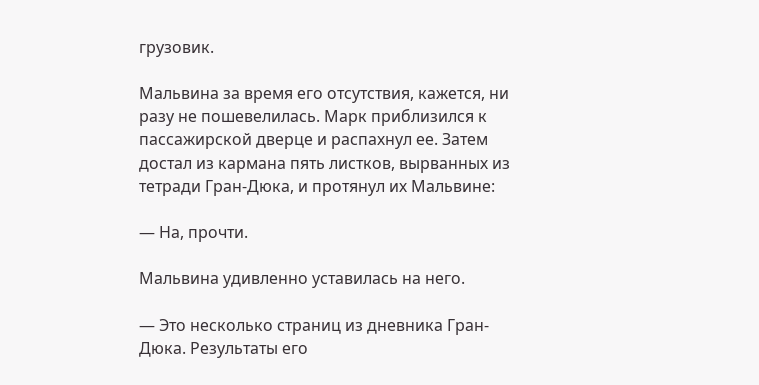грузовик.

Мальвина за время его отсутствия, кажется, ни разу не пошевелилась. Марк приблизился к пассажирской дверце и распахнул ее. Затем достал из кармана пять листков, вырванных из тетради Гран-Дюка, и протянул их Мальвине:

— На, прочти.

Мальвина удивленно уставилась на него.

— Это несколько страниц из дневника Гран-Дюка. Результаты его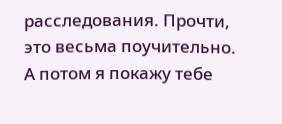расследования. Прочти, это весьма поучительно. А потом я покажу тебе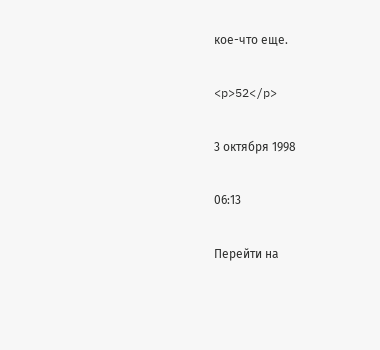кое-что еще.

<p>52</p>

3 октября 1998

06:13

Перейти на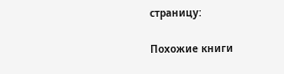страницу:

Похожие книги